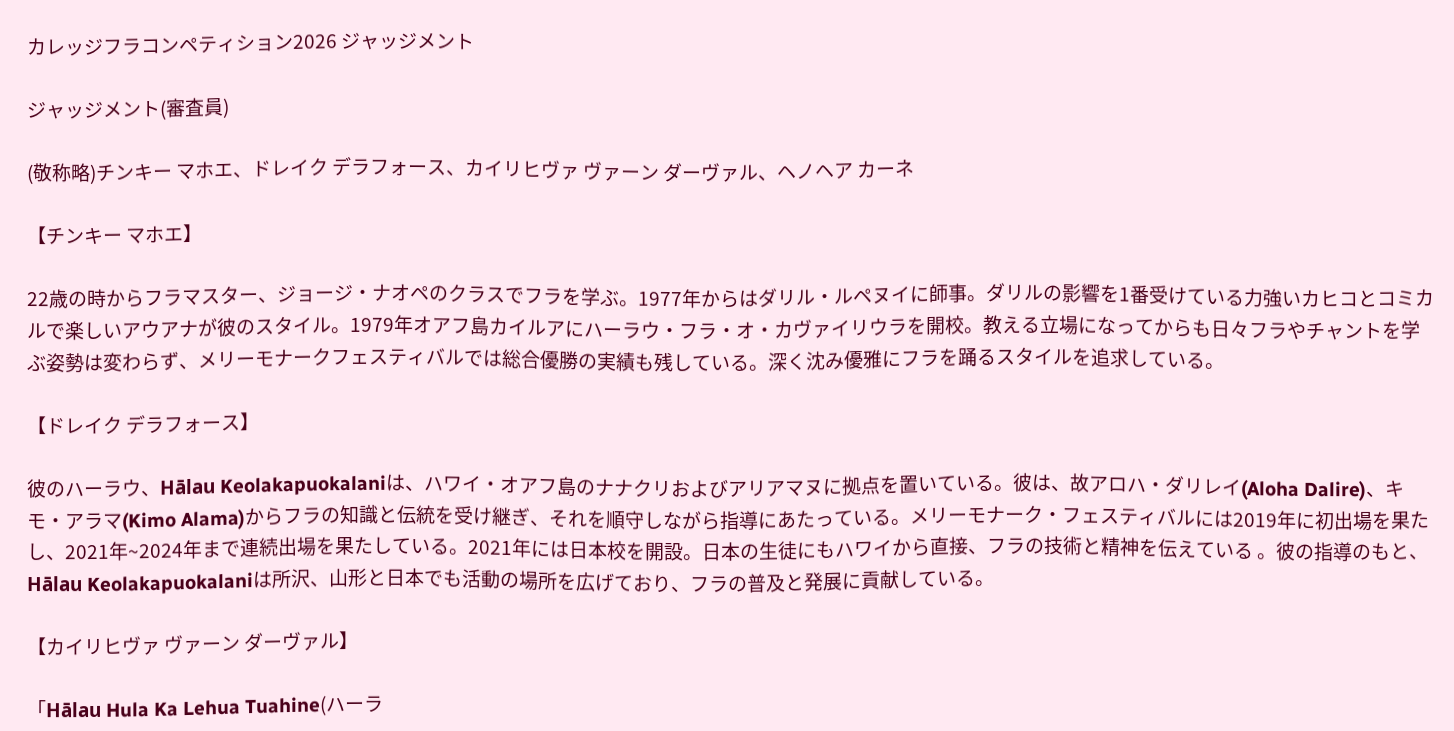カレッジフラコンペティション2026 ジャッジメント

ジャッジメント(審査員)

(敬称略)チンキー マホエ、ドレイク デラフォース、カイリヒヴァ ヴァーン ダーヴァル、ヘノヘア カーネ

【チンキー マホエ】

22歳の時からフラマスター、ジョージ・ナオペのクラスでフラを学ぶ。1977年からはダリル・ルペヌイに師事。ダリルの影響を1番受けている力強いカヒコとコミカルで楽しいアウアナが彼のスタイル。1979年オアフ島カイルアにハーラウ・フラ・オ・カヴァイリウラを開校。教える立場になってからも日々フラやチャントを学ぶ姿勢は変わらず、メリーモナークフェスティバルでは総合優勝の実績も残している。深く沈み優雅にフラを踊るスタイルを追求している。

【ドレイク デラフォース】

彼のハーラウ、Hālau Keolakapuokalaniは、ハワイ・オアフ島のナナクリおよびアリアマヌに拠点を置いている。彼は、故アロハ・ダリレイ(Aloha Dalire)、キモ・アラマ(Kimo Alama)からフラの知識と伝統を受け継ぎ、それを順守しながら指導にあたっている。メリーモナーク・フェスティバルには2019年に初出場を果たし、2021年~2024年まで連続出場を果たしている。2021年には日本校を開設。日本の生徒にもハワイから直接、フラの技術と精神を伝えている 。彼の指導のもと、Hālau Keolakapuokalaniは所沢、山形と日本でも活動の場所を広げており、フラの普及と発展に貢献している。

【カイリヒヴァ ヴァーン ダーヴァル】

「Hālau Hula Ka Lehua Tuahine(ハーラ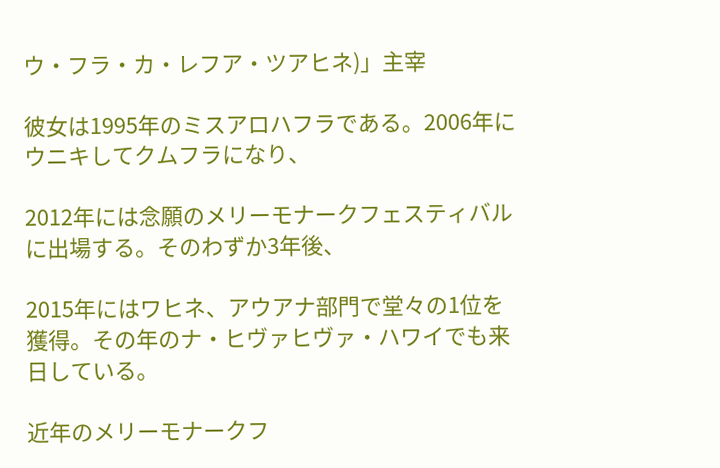ウ・フラ・カ・レフア・ツアヒネ)」主宰

彼女は1995年のミスアロハフラである。2006年にウニキしてクムフラになり、

2012年には念願のメリーモナークフェスティバルに出場する。そのわずか3年後、

2015年にはワヒネ、アウアナ部門で堂々の1位を獲得。その年のナ・ヒヴァヒヴァ・ハワイでも来日している。

近年のメリーモナークフ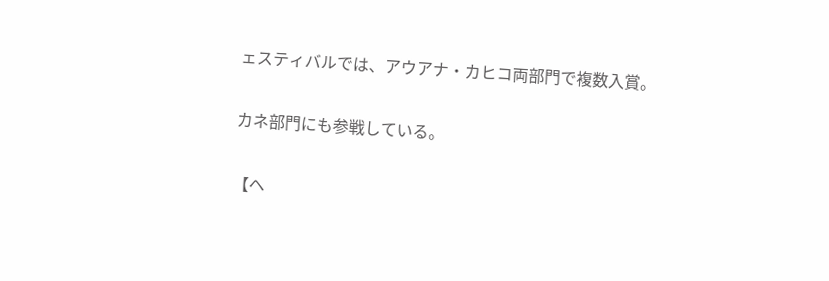ェスティバルでは、アウアナ・カヒコ両部門で複数入賞。

カネ部門にも参戦している。

【ヘ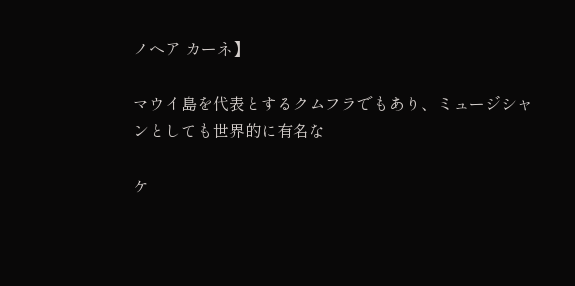ノヘア カーネ】

マウイ島を代表とするクムフラでもあり、ミュージシャンとしても世界的に有名な

ケ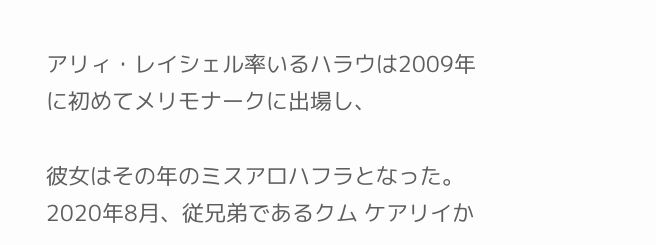アリィ・レイシェル率いるハラウは2009年に初めてメリモナークに出場し、

彼女はその年のミスアロハフラとなった。2020年8月、従兄弟であるクム ケアリイか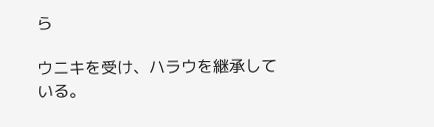ら

ウニキを受け、ハラウを継承している。